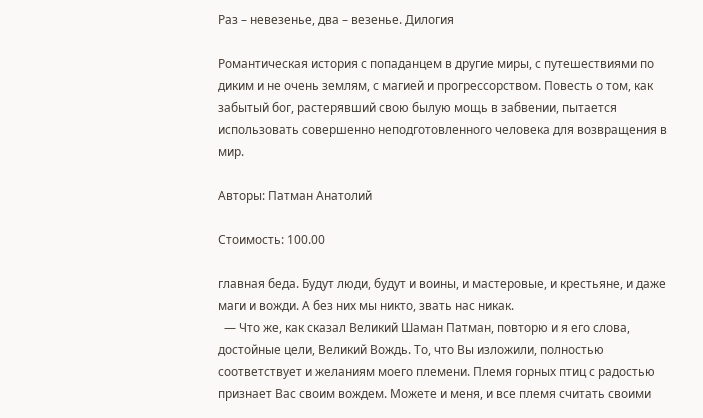Раз – невезенье, два – везенье. Дилогия

Романтическая история с попаданцем в другие миры, с путешествиями по диким и не очень землям, с магией и прогрессорством. Повесть о том, как забытый бог, растерявший свою былую мощь в забвении, пытается использовать совершенно неподготовленного человека для возвращения в мир.

Авторы: Патман Анатолий

Стоимость: 100.00

главная беда. Будут люди, будут и воины, и мастеровые, и крестьяне, и даже маги и вожди. А без них мы никто, звать нас никак.
  — Что же, как сказал Великий Шаман Патман, повторю и я его слова, достойные цели, Великий Вождь. То, что Вы изложили, полностью соответствует и желаниям моего племени. Племя горных птиц с радостью признает Вас своим вождем. Можете и меня, и все племя считать своими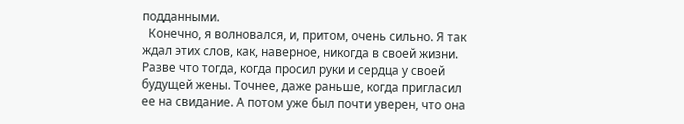подданными.
  Конечно, я волновался, и, притом, очень сильно. Я так ждал этих слов, как, наверное, никогда в своей жизни. Разве что тогда, когда просил руки и сердца у своей будущей жены. Точнее, даже раньше, когда пригласил ее на свидание. А потом уже был почти уверен, что она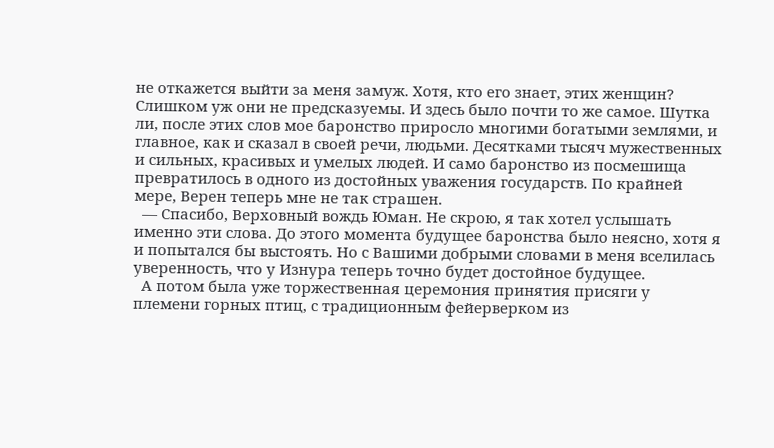не откажется выйти за меня замуж. Хотя, кто его знает, этих женщин? Слишком уж они не предсказуемы. И здесь было почти то же самое. Шутка ли, после этих слов мое баронство приросло многими богатыми землями, и главное, как и сказал в своей речи, людьми. Десятками тысяч мужественных и сильных, красивых и умелых людей. И само баронство из посмешища превратилось в одного из достойных уважения государств. По крайней мере, Верен теперь мне не так страшен.
  — Спасибо, Верховный вождь Юман. Не скрою, я так хотел услышать именно эти слова. До этого момента будущее баронства было неясно, хотя я и попытался бы выстоять. Но с Вашими добрыми словами в меня вселилась уверенность, что у Изнура теперь точно будет достойное будущее.
  А потом была уже торжественная церемония принятия присяги у племени горных птиц, с традиционным фейерверком из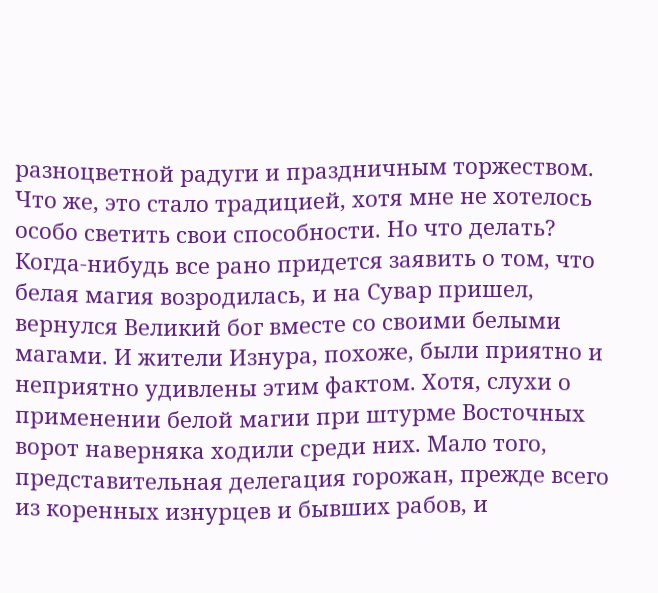разноцветной радуги и праздничным торжеством. Что же, это стало традицией, хотя мне не хотелось особо светить свои способности. Но что делать? Когда-нибудь все рано придется заявить о том, что белая магия возродилась, и на Сувар пришел, вернулся Великий бог вместе со своими белыми магами. И жители Изнура, похоже, были приятно и неприятно удивлены этим фактом. Хотя, слухи о применении белой магии при штурме Восточных ворот наверняка ходили среди них. Мало того, представительная делегация горожан, прежде всего из коренных изнурцев и бывших рабов, и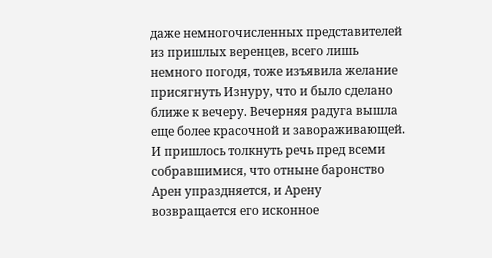даже немногочисленных представителей из пришлых веренцев, всего лишь немного погодя, тоже изъявила желание присягнуть Изнуру, что и было сделано ближе к вечеру. Вечерняя радуга вышла еще более красочной и завораживающей. И пришлось толкнуть речь пред всеми собравшимися, что отныне баронство Арен упраздняется, и Арену возвращается его исконное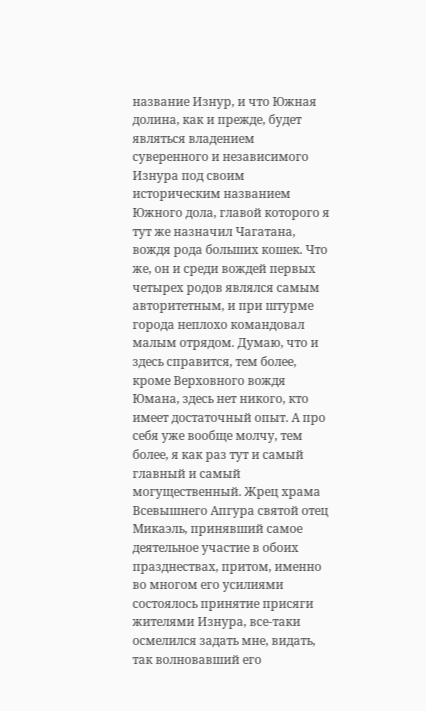название Изнур, и что Южная долина, как и прежде, будет являться владением суверенного и независимого Изнура под своим историческим названием Южного дола, главой которого я тут же назначил Чагатана, вождя рода больших кошек. Что же, он и среди вождей первых четырех родов являлся самым авторитетным, и при штурме города неплохо командовал малым отрядом. Думаю, что и здесь справится, тем более, кроме Верховного вождя Юмана, здесь нет никого, кто имеет достаточный опыт. А про себя уже вообще молчу, тем более, я как раз тут и самый главный и самый могущественный. Жрец храма Всевышнего Апгура святой отец Микаэль, принявший самое деятельное участие в обоих празднествах, притом, именно во многом его усилиями состоялось принятие присяги жителями Изнура, все-таки осмелился задать мне, видать, так волновавший его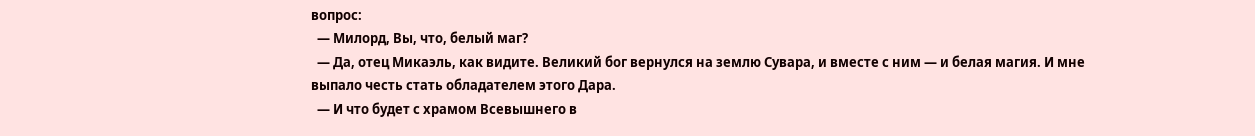вопрос:
  — Милорд, Вы, что, белый маг?
  — Да, отец Микаэль, как видите. Великий бог вернулся на землю Сувара, и вместе с ним — и белая магия. И мне выпало честь стать обладателем этого Дара.
  — И что будет с храмом Всевышнего в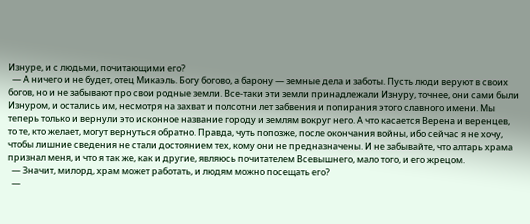Изнуре, и с людьми, почитающими его?
  — А ничего и не будет, отец Микаэль. Богу богово, а барону — земные дела и заботы. Пусть люди веруют в своих богов, но и не забывают про свои родные земли. Все-таки эти земли принадлежали Изнуру, точнее, они сами были Изнуром, и остались им, несмотря на захват и полсотни лет забвения и попирания этого славного имени. Мы теперь только и вернули это исконное название городу и землям вокруг него. А что касается Верена и веренцев, то те, кто желает, могут вернуться обратно. Правда, чуть попозже, после окончания войны, ибо сейчас я не хочу, чтобы лишние сведения не стали достоянием тех, кому они не предназначены. И не забывайте, что алтарь храма признал меня, и что я так же, как и другие, являюсь почитателем Всевышнего, мало того, и его жрецом.
  — Значит, милорд, храм может работать, и людям можно посещать его?
  —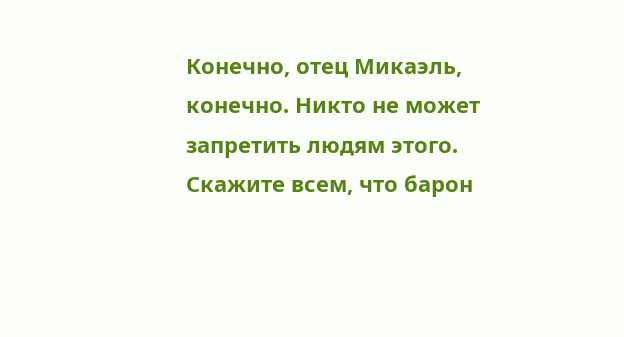Конечно, отец Микаэль, конечно. Никто не может запретить людям этого. Скажите всем, что барон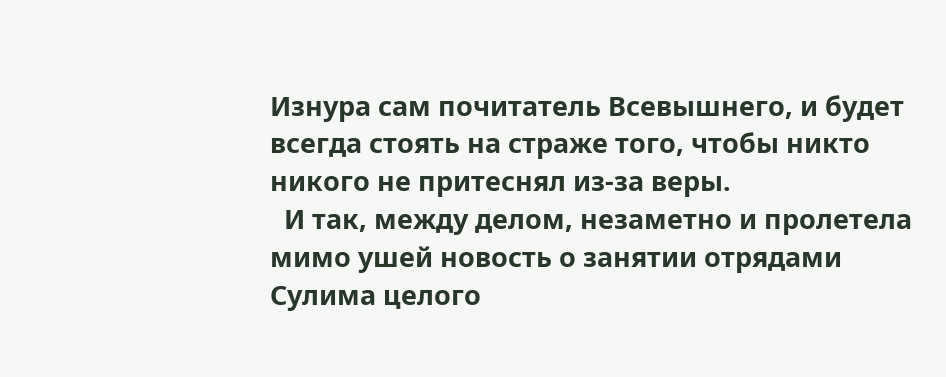Изнура сам почитатель Всевышнего, и будет всегда стоять на страже того, чтобы никто никого не притеснял из-за веры.
  И так, между делом, незаметно и пролетела мимо ушей новость о занятии отрядами Сулима целого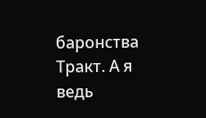баронства Тракт. А я ведь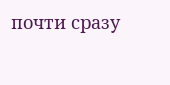почти сразу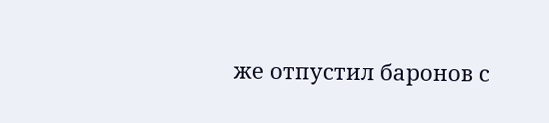же отпустил баронов с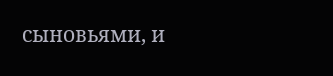сыновьями, и